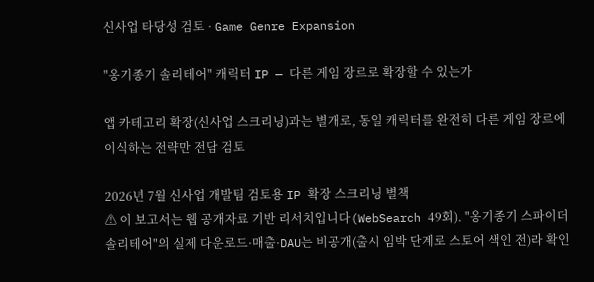신사업 타당성 검토 · Game Genre Expansion

"옹기종기 솔리테어" 캐릭터 IP — 다른 게임 장르로 확장할 수 있는가

앱 카테고리 확장(신사업 스크리닝)과는 별개로, 동일 캐릭터를 완전히 다른 게임 장르에 이식하는 전략만 전담 검토

2026년 7월 신사업 개발팀 검토용 IP 확장 스크리닝 별책
⚠ 이 보고서는 웹 공개자료 기반 리서치입니다(WebSearch 49회). "옹기종기 스파이더 솔리테어"의 실제 다운로드·매출·DAU는 비공개(출시 임박 단계로 스토어 색인 전)라 확인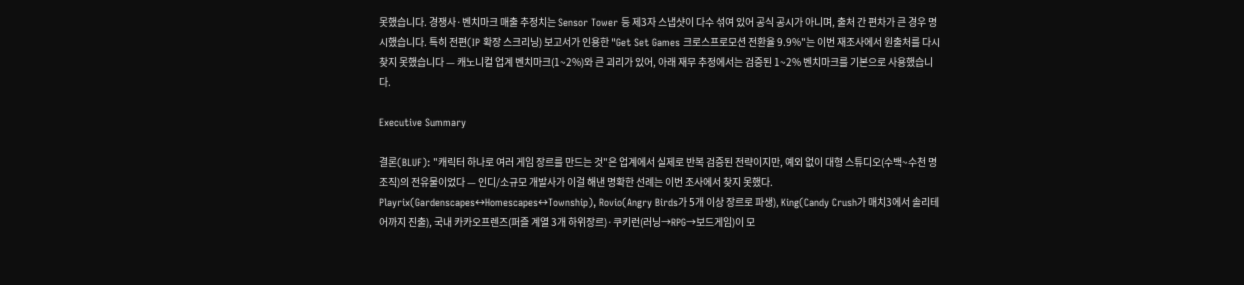못했습니다. 경쟁사·벤치마크 매출 추정치는 Sensor Tower 등 제3자 스냅샷이 다수 섞여 있어 공식 공시가 아니며, 출처 간 편차가 큰 경우 명시했습니다. 특히 전편(IP 확장 스크리닝) 보고서가 인용한 "Get Set Games 크로스프로모션 전환율 9.9%"는 이번 재조사에서 원출처를 다시 찾지 못했습니다 — 캐노니컬 업계 벤치마크(1~2%)와 큰 괴리가 있어, 아래 재무 추정에서는 검증된 1~2% 벤치마크를 기본으로 사용했습니다.

Executive Summary

결론(BLUF): "캐릭터 하나로 여러 게임 장르를 만드는 것"은 업계에서 실제로 반복 검증된 전략이지만, 예외 없이 대형 스튜디오(수백~수천 명 조직)의 전유물이었다 — 인디/소규모 개발사가 이걸 해낸 명확한 선례는 이번 조사에서 찾지 못했다. Playrix(Gardenscapes↔Homescapes↔Township), Rovio(Angry Birds가 5개 이상 장르로 파생), King(Candy Crush가 매치3에서 솔리테어까지 진출), 국내 카카오프렌즈(퍼즐 계열 3개 하위장르)·쿠키런(러닝→RPG→보드게임)이 모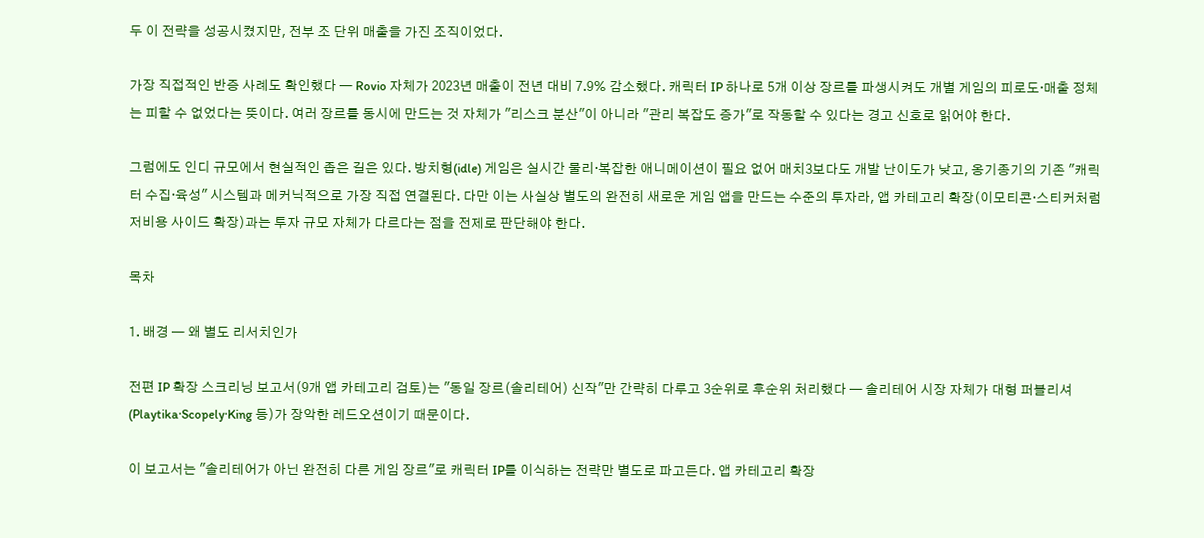두 이 전략을 성공시켰지만, 전부 조 단위 매출을 가진 조직이었다.

가장 직접적인 반증 사례도 확인했다 — Rovio 자체가 2023년 매출이 전년 대비 7.9% 감소했다. 캐릭터 IP 하나로 5개 이상 장르를 파생시켜도 개별 게임의 피로도·매출 정체는 피할 수 없었다는 뜻이다. 여러 장르를 동시에 만드는 것 자체가 "리스크 분산"이 아니라 "관리 복잡도 증가"로 작동할 수 있다는 경고 신호로 읽어야 한다.

그럼에도 인디 규모에서 현실적인 좁은 길은 있다. 방치형(idle) 게임은 실시간 물리·복잡한 애니메이션이 필요 없어 매치3보다도 개발 난이도가 낮고, 옹기종기의 기존 "캐릭터 수집·육성" 시스템과 메커닉적으로 가장 직접 연결된다. 다만 이는 사실상 별도의 완전히 새로운 게임 앱을 만드는 수준의 투자라, 앱 카테고리 확장(이모티콘·스티커처럼 저비용 사이드 확장)과는 투자 규모 자체가 다르다는 점을 전제로 판단해야 한다.

목차

1. 배경 — 왜 별도 리서치인가

전편 IP 확장 스크리닝 보고서(9개 앱 카테고리 검토)는 "동일 장르(솔리테어) 신작"만 간략히 다루고 3순위로 후순위 처리했다 — 솔리테어 시장 자체가 대형 퍼블리셔(Playtika·Scopely·King 등)가 장악한 레드오션이기 때문이다.

이 보고서는 "솔리테어가 아닌 완전히 다른 게임 장르"로 캐릭터 IP를 이식하는 전략만 별도로 파고든다. 앱 카테고리 확장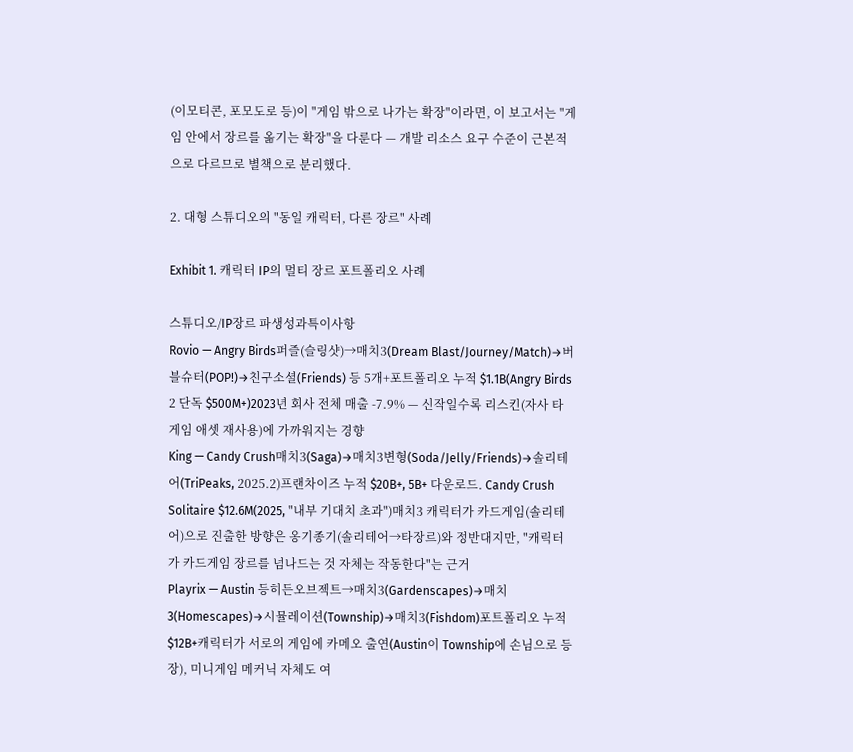(이모티콘, 포모도로 등)이 "게임 밖으로 나가는 확장"이라면, 이 보고서는 "게임 안에서 장르를 옮기는 확장"을 다룬다 — 개발 리소스 요구 수준이 근본적으로 다르므로 별책으로 분리했다.

2. 대형 스튜디오의 "동일 캐릭터, 다른 장르" 사례

Exhibit 1. 캐릭터 IP의 멀티 장르 포트폴리오 사례

스튜디오/IP장르 파생성과특이사항
Rovio — Angry Birds퍼즐(슬링샷)→매치3(Dream Blast/Journey/Match)→버블슈터(POP!)→친구소셜(Friends) 등 5개+포트폴리오 누적 $1.1B(Angry Birds 2 단독 $500M+)2023년 회사 전체 매출 -7.9% — 신작일수록 리스킨(자사 타 게임 애셋 재사용)에 가까워지는 경향
King — Candy Crush매치3(Saga)→매치3변형(Soda/Jelly/Friends)→솔리테어(TriPeaks, 2025.2)프랜차이즈 누적 $20B+, 5B+ 다운로드. Candy Crush Solitaire $12.6M(2025, "내부 기대치 초과")매치3 캐릭터가 카드게임(솔리테어)으로 진출한 방향은 옹기종기(솔리테어→타장르)와 정반대지만, "캐릭터가 카드게임 장르를 넘나드는 것 자체는 작동한다"는 근거
Playrix — Austin 등히든오브젝트→매치3(Gardenscapes)→매치3(Homescapes)→시뮬레이션(Township)→매치3(Fishdom)포트폴리오 누적 $12B+캐릭터가 서로의 게임에 카메오 출연(Austin이 Township에 손님으로 등장), 미니게임 메커닉 자체도 여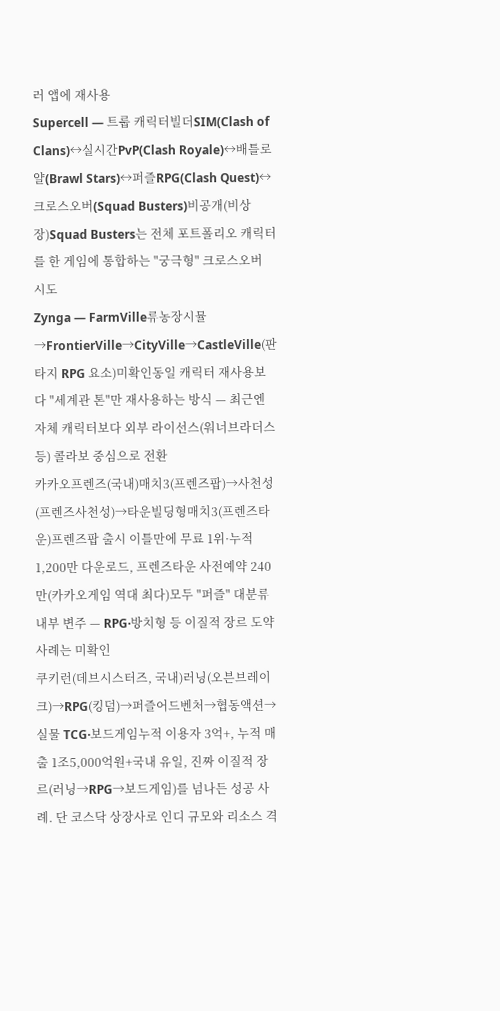러 앱에 재사용
Supercell — 트룹 캐릭터빌더SIM(Clash of Clans)↔실시간PvP(Clash Royale)↔배틀로얄(Brawl Stars)↔퍼즐RPG(Clash Quest)↔크로스오버(Squad Busters)비공개(비상장)Squad Busters는 전체 포트폴리오 캐릭터를 한 게임에 통합하는 "궁극형" 크로스오버 시도
Zynga — FarmVille류농장시뮬→FrontierVille→CityVille→CastleVille(판타지 RPG 요소)미확인동일 캐릭터 재사용보다 "세계관 톤"만 재사용하는 방식 — 최근엔 자체 캐릭터보다 외부 라이선스(워너브라더스 등) 콜라보 중심으로 전환
카카오프렌즈(국내)매치3(프렌즈팝)→사천성(프렌즈사천성)→타운빌딩형매치3(프렌즈타운)프렌즈팝 출시 이틀만에 무료 1위·누적 1,200만 다운로드, 프렌즈타운 사전예약 240만(카카오게임 역대 최다)모두 "퍼즐" 대분류 내부 변주 — RPG·방치형 등 이질적 장르 도약 사례는 미확인
쿠키런(데브시스터즈, 국내)러닝(오븐브레이크)→RPG(킹덤)→퍼즐어드벤처→협동액션→실물 TCG·보드게임누적 이용자 3억+, 누적 매출 1조5,000억원+국내 유일, 진짜 이질적 장르(러닝→RPG→보드게임)를 넘나든 성공 사례. 단 코스닥 상장사로 인디 규모와 리소스 격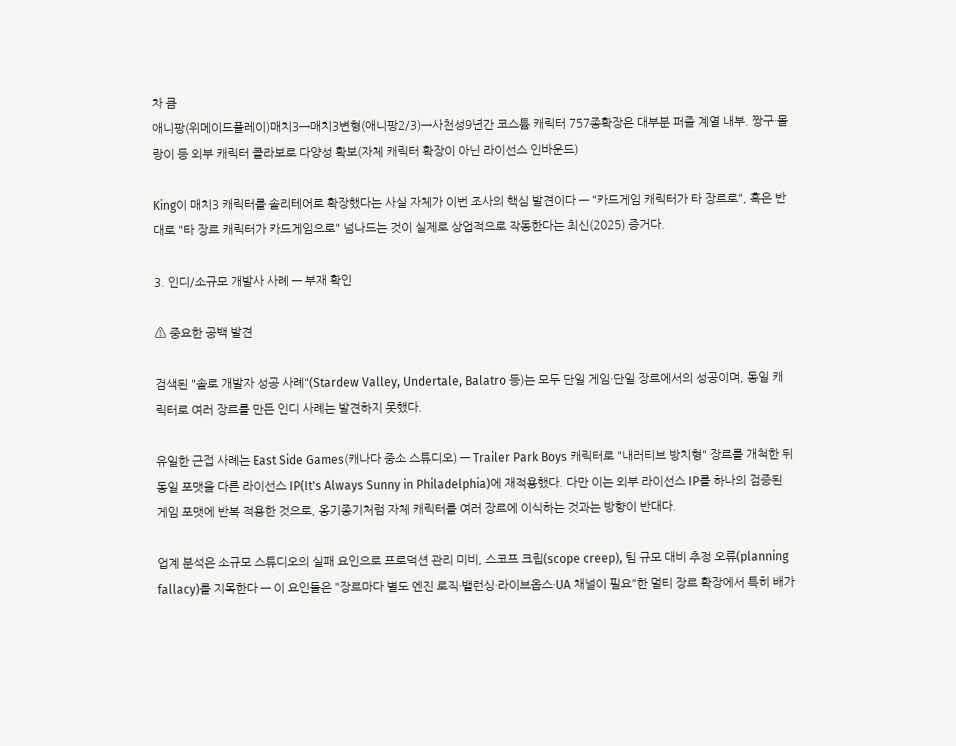차 큼
애니팡(위메이드플레이)매치3→매치3변형(애니팡2/3)→사천성9년간 코스튬 캐릭터 757종확장은 대부분 퍼즐 계열 내부. 짱구·몰랑이 등 외부 캐릭터 콜라보로 다양성 확보(자체 캐릭터 확장이 아닌 라이선스 인바운드)

King이 매치3 캐릭터를 솔리테어로 확장했다는 사실 자체가 이번 조사의 핵심 발견이다 — "카드게임 캐릭터가 타 장르로", 혹은 반대로 "타 장르 캐릭터가 카드게임으로" 넘나드는 것이 실제로 상업적으로 작동한다는 최신(2025) 증거다.

3. 인디/소규모 개발사 사례 — 부재 확인

⚠ 중요한 공백 발견

검색된 "솔로 개발자 성공 사례"(Stardew Valley, Undertale, Balatro 등)는 모두 단일 게임·단일 장르에서의 성공이며, 동일 캐릭터로 여러 장르를 만든 인디 사례는 발견하지 못했다.

유일한 근접 사례는 East Side Games(캐나다 중소 스튜디오) — Trailer Park Boys 캐릭터로 "내러티브 방치형" 장르를 개척한 뒤 동일 포맷을 다른 라이선스 IP(It's Always Sunny in Philadelphia)에 재적용했다. 다만 이는 외부 라이선스 IP를 하나의 검증된 게임 포맷에 반복 적용한 것으로, 옹기종기처럼 자체 캐릭터를 여러 장르에 이식하는 것과는 방향이 반대다.

업계 분석은 소규모 스튜디오의 실패 요인으로 프로덕션 관리 미비, 스코프 크립(scope creep), 팀 규모 대비 추정 오류(planning fallacy)를 지목한다 — 이 요인들은 "장르마다 별도 엔진 로직·밸런싱·라이브옵스·UA 채널이 필요"한 멀티 장르 확장에서 특히 배가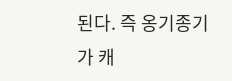된다. 즉 옹기종기가 캐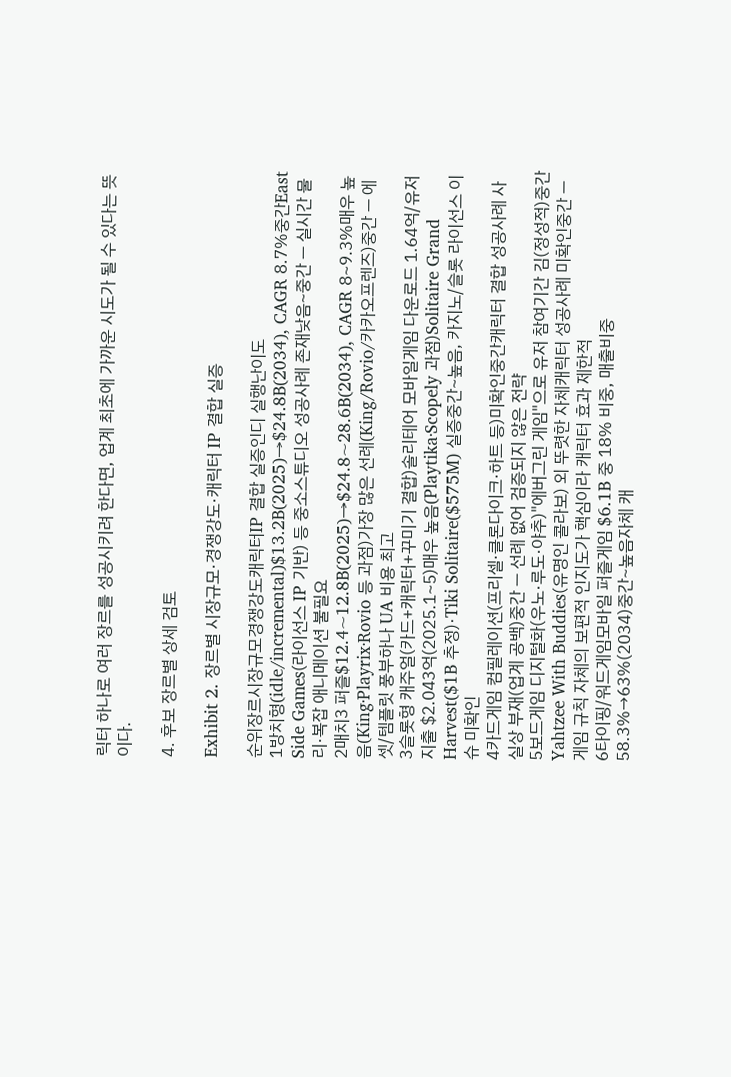릭터 하나로 여러 장르를 성공시키려 한다면, 업계 최초에 가까운 시도가 될 수 있다는 뜻이다.

4. 후보 장르별 상세 검토

Exhibit 2. 장르별 시장규모·경쟁강도·캐릭터 IP 결합 실증

순위장르시장규모경쟁강도캐릭터IP 결합 실증인디 실행난이도
1방치형(idle/incremental)$13.2B(2025)→$24.8B(2034), CAGR 8.7%중간East Side Games(라이선스 IP 기반) 등 중소스튜디오 성공사례 존재낮음~중간 — 실시간 물리·복잡 애니메이션 불필요
2매치3 퍼즐$12.4~12.8B(2025)→$24.8~28.6B(2034), CAGR 8~9.3%매우 높음(King·Playrix·Rovio 등 과점)가장 많은 선례(King/Rovio/카카오프렌즈)중간 — 에셋/템플릿 풍부하나 UA 비용 최고
3슬롯형 캐주얼(카드+캐릭터+꾸미기 결합)솔리테어 모바일게임 다운로드 1.64억/유저지출 $2.043억(2025.1~5)매우 높음(Playtika·Scopely 과점)Solitaire Grand Harvest($1B 추정)·Tiki Solitaire($575M) 실증중간~높음, 카지노/슬롯 라이선스 이슈 미확인
4카드게임 컴필레이션(프리셀·클론다이크·하트 등)미확인중간캐릭터 결합 성공사례 사실상 부재(업계 공백)중간 — 선례 없어 검증되지 않은 전략
5보드게임 디지털화(우노·루도·야추)"에버그린 게임"으로 유저 참여기간 김(정성적)중간Yahtzee With Buddies(유명인 콜라보) 외 뚜렷한 자체캐릭터 성공사례 미확인중간 — 게임 규칙 자체의 보편적 인지도가 핵심이라 캐릭터 효과 제한적
6타이핑/워드게임모바일 퍼즐게임 $6.1B 중 18% 비중, 매출비중 58.3%→63%(2034)중간~높음자체 캐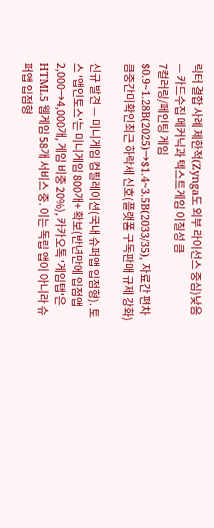릭터 결합 사례 제한적(Zynga도 외부 라이선스 중심)낮음 — 카드수집 메커닉과 텍스트게임 이질성 큼
7컬러링/페인팅 게임$0.9~1.28B(2025)→$1.4~3.5B(2033/35), 자료간 편차 큼중간미확인최근 하락세 신호(플랫폼 구독판매 규제 강화)

신규 발견 — 미니게임 컴필레이션(국내 슈퍼앱 입점형). 토스 '앱인토스'는 미니게임 800개+ 확보(반년만에 입점앱 2,000→4,000개, 게임 비중 20%), 카카오톡 '게임탭'은 HTML5 웹게임 58개 서비스 중. 이는 독립 앱이 아니라 슈퍼앱 입점형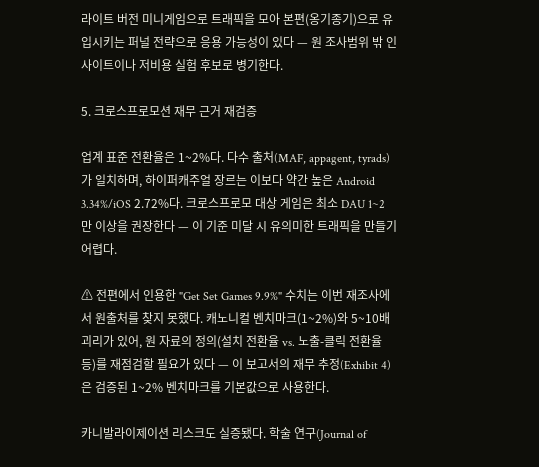라이트 버전 미니게임으로 트래픽을 모아 본편(옹기종기)으로 유입시키는 퍼널 전략으로 응용 가능성이 있다 — 원 조사범위 밖 인사이트이나 저비용 실험 후보로 병기한다.

5. 크로스프로모션 재무 근거 재검증

업계 표준 전환율은 1~2%다. 다수 출처(MAF, appagent, tyrads)가 일치하며, 하이퍼캐주얼 장르는 이보다 약간 높은 Android 3.34%/iOS 2.72%다. 크로스프로모 대상 게임은 최소 DAU 1~2만 이상을 권장한다 — 이 기준 미달 시 유의미한 트래픽을 만들기 어렵다.

⚠ 전편에서 인용한 "Get Set Games 9.9%" 수치는 이번 재조사에서 원출처를 찾지 못했다. 캐노니컬 벤치마크(1~2%)와 5~10배 괴리가 있어, 원 자료의 정의(설치 전환율 vs. 노출-클릭 전환율 등)를 재점검할 필요가 있다 — 이 보고서의 재무 추정(Exhibit 4)은 검증된 1~2% 벤치마크를 기본값으로 사용한다.

카니발라이제이션 리스크도 실증됐다. 학술 연구(Journal of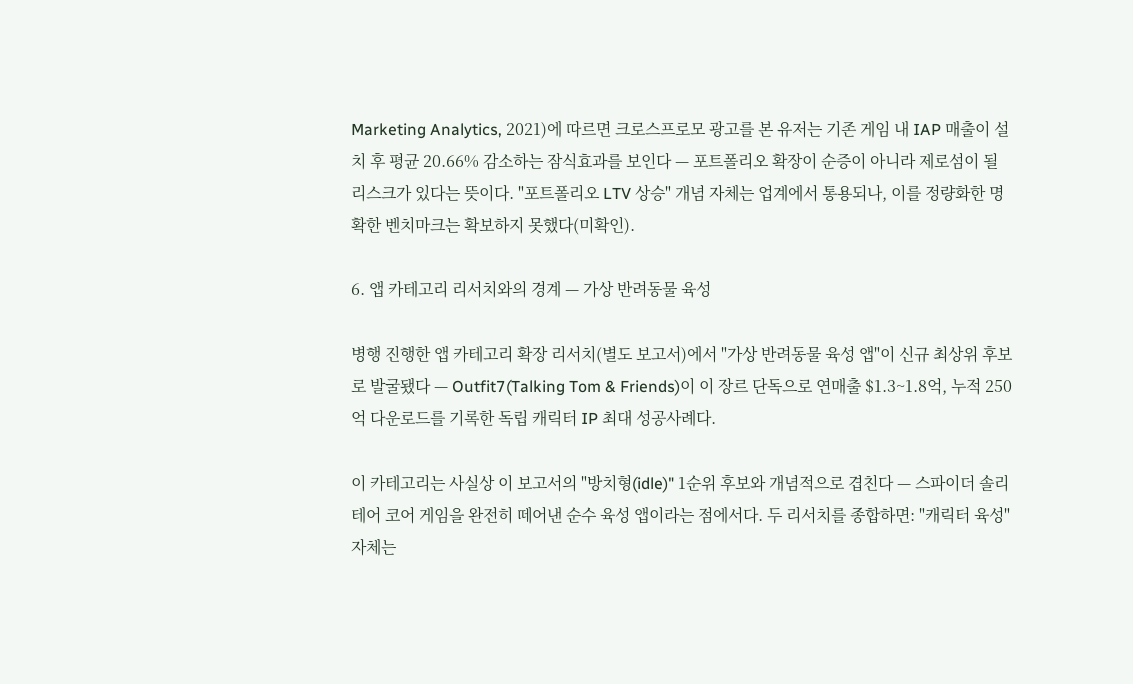Marketing Analytics, 2021)에 따르면 크로스프로모 광고를 본 유저는 기존 게임 내 IAP 매출이 설치 후 평균 20.66% 감소하는 잠식효과를 보인다 — 포트폴리오 확장이 순증이 아니라 제로섬이 될 리스크가 있다는 뜻이다. "포트폴리오 LTV 상승" 개념 자체는 업계에서 통용되나, 이를 정량화한 명확한 벤치마크는 확보하지 못했다(미확인).

6. 앱 카테고리 리서치와의 경계 — 가상 반려동물 육성

병행 진행한 앱 카테고리 확장 리서치(별도 보고서)에서 "가상 반려동물 육성 앱"이 신규 최상위 후보로 발굴됐다 — Outfit7(Talking Tom & Friends)이 이 장르 단독으로 연매출 $1.3~1.8억, 누적 250억 다운로드를 기록한 독립 캐릭터 IP 최대 성공사례다.

이 카테고리는 사실상 이 보고서의 "방치형(idle)" 1순위 후보와 개념적으로 겹친다 — 스파이더 솔리테어 코어 게임을 완전히 떼어낸 순수 육성 앱이라는 점에서다. 두 리서치를 종합하면: "캐릭터 육성" 자체는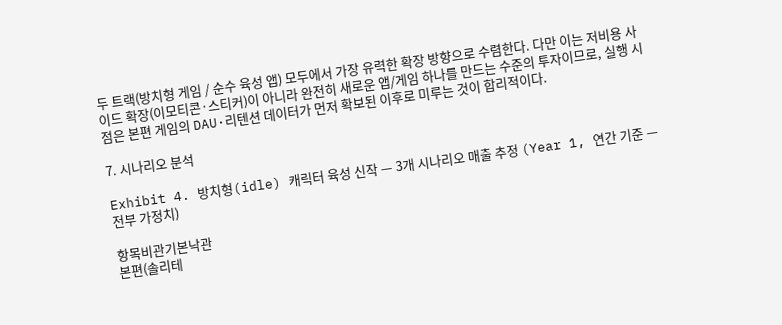두 트랙(방치형 게임 / 순수 육성 앱) 모두에서 가장 유력한 확장 방향으로 수렴한다. 다만 이는 저비용 사이드 확장(이모티콘·스티커)이 아니라 완전히 새로운 앱/게임 하나를 만드는 수준의 투자이므로, 실행 시점은 본편 게임의 DAU·리텐션 데이터가 먼저 확보된 이후로 미루는 것이 합리적이다.

7. 시나리오 분석

Exhibit 4. 방치형(idle) 캐릭터 육성 신작 — 3개 시나리오 매출 추정 (Year 1, 연간 기준 — 전부 가정치)

항목비관기본낙관
본편(솔리테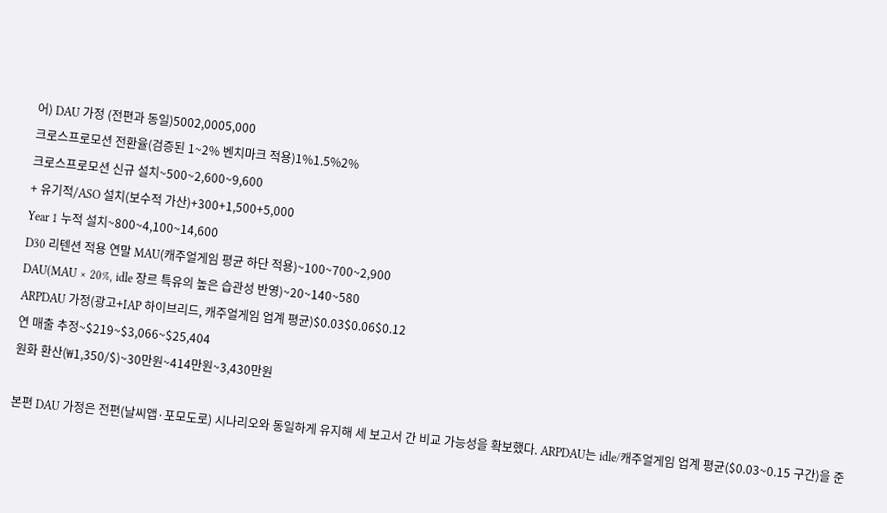어) DAU 가정 (전편과 동일)5002,0005,000
크로스프로모션 전환율(검증된 1~2% 벤치마크 적용)1%1.5%2%
크로스프로모션 신규 설치~500~2,600~9,600
+ 유기적/ASO 설치(보수적 가산)+300+1,500+5,000
Year 1 누적 설치~800~4,100~14,600
D30 리텐션 적용 연말 MAU(캐주얼게임 평균 하단 적용)~100~700~2,900
DAU(MAU × 20%, idle 장르 특유의 높은 습관성 반영)~20~140~580
ARPDAU 가정(광고+IAP 하이브리드, 캐주얼게임 업계 평균)$0.03$0.06$0.12
연 매출 추정~$219~$3,066~$25,404
원화 환산(₩1,350/$)~30만원~414만원~3,430만원

본편 DAU 가정은 전편(날씨앱·포모도로) 시나리오와 동일하게 유지해 세 보고서 간 비교 가능성을 확보했다. ARPDAU는 idle/캐주얼게임 업계 평균($0.03~0.15 구간)을 준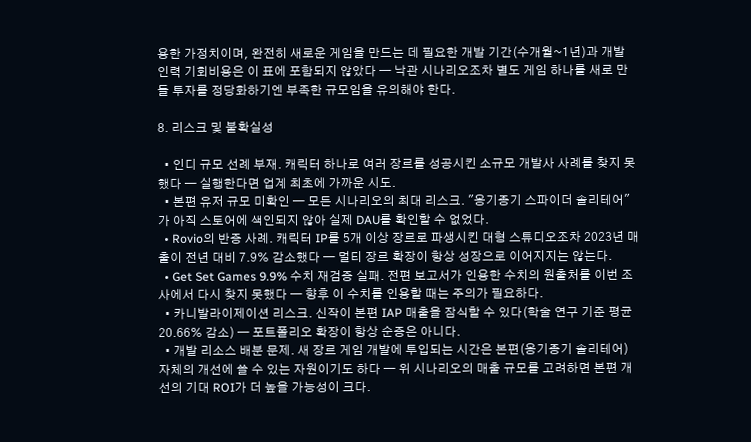용한 가정치이며, 완전히 새로운 게임을 만드는 데 필요한 개발 기간(수개월~1년)과 개발 인력 기회비용은 이 표에 포함되지 않았다 — 낙관 시나리오조차 별도 게임 하나를 새로 만들 투자를 정당화하기엔 부족한 규모임을 유의해야 한다.

8. 리스크 및 불확실성

  • 인디 규모 선례 부재. 캐릭터 하나로 여러 장르를 성공시킨 소규모 개발사 사례를 찾지 못했다 — 실행한다면 업계 최초에 가까운 시도.
  • 본편 유저 규모 미확인 — 모든 시나리오의 최대 리스크. "옹기종기 스파이더 솔리테어"가 아직 스토어에 색인되지 않아 실제 DAU를 확인할 수 없었다.
  • Rovio의 반증 사례. 캐릭터 IP를 5개 이상 장르로 파생시킨 대형 스튜디오조차 2023년 매출이 전년 대비 7.9% 감소했다 — 멀티 장르 확장이 항상 성장으로 이어지지는 않는다.
  • Get Set Games 9.9% 수치 재검증 실패. 전편 보고서가 인용한 수치의 원출처를 이번 조사에서 다시 찾지 못했다 — 향후 이 수치를 인용할 때는 주의가 필요하다.
  • 카니발라이제이션 리스크. 신작이 본편 IAP 매출을 잠식할 수 있다(학술 연구 기준 평균 20.66% 감소) — 포트폴리오 확장이 항상 순증은 아니다.
  • 개발 리소스 배분 문제. 새 장르 게임 개발에 투입되는 시간은 본편(옹기종기 솔리테어) 자체의 개선에 쓸 수 있는 자원이기도 하다 — 위 시나리오의 매출 규모를 고려하면 본편 개선의 기대 ROI가 더 높을 가능성이 크다.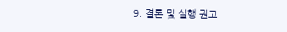9. 결론 및 실행 권고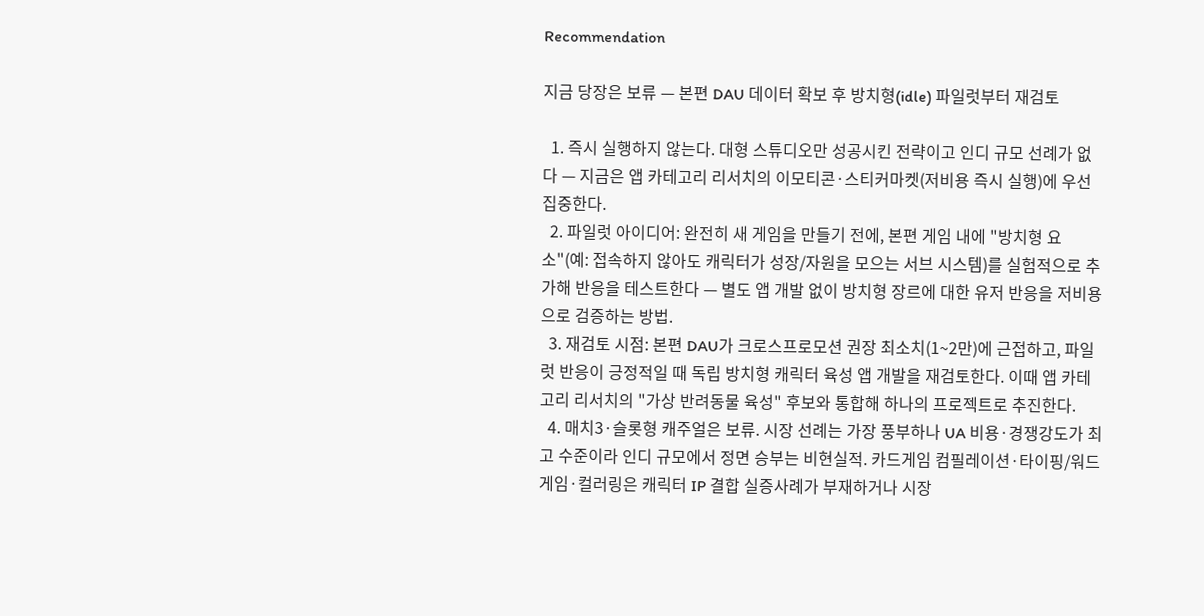Recommendation

지금 당장은 보류 — 본편 DAU 데이터 확보 후 방치형(idle) 파일럿부터 재검토

  1. 즉시 실행하지 않는다. 대형 스튜디오만 성공시킨 전략이고 인디 규모 선례가 없다 — 지금은 앱 카테고리 리서치의 이모티콘·스티커마켓(저비용 즉시 실행)에 우선 집중한다.
  2. 파일럿 아이디어: 완전히 새 게임을 만들기 전에, 본편 게임 내에 "방치형 요소"(예: 접속하지 않아도 캐릭터가 성장/자원을 모으는 서브 시스템)를 실험적으로 추가해 반응을 테스트한다 — 별도 앱 개발 없이 방치형 장르에 대한 유저 반응을 저비용으로 검증하는 방법.
  3. 재검토 시점: 본편 DAU가 크로스프로모션 권장 최소치(1~2만)에 근접하고, 파일럿 반응이 긍정적일 때 독립 방치형 캐릭터 육성 앱 개발을 재검토한다. 이때 앱 카테고리 리서치의 "가상 반려동물 육성" 후보와 통합해 하나의 프로젝트로 추진한다.
  4. 매치3·슬롯형 캐주얼은 보류. 시장 선례는 가장 풍부하나 UA 비용·경쟁강도가 최고 수준이라 인디 규모에서 정면 승부는 비현실적. 카드게임 컴필레이션·타이핑/워드게임·컬러링은 캐릭터 IP 결합 실증사례가 부재하거나 시장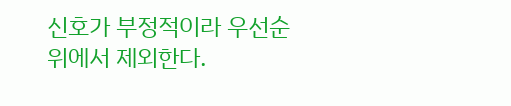신호가 부정적이라 우선순위에서 제외한다.